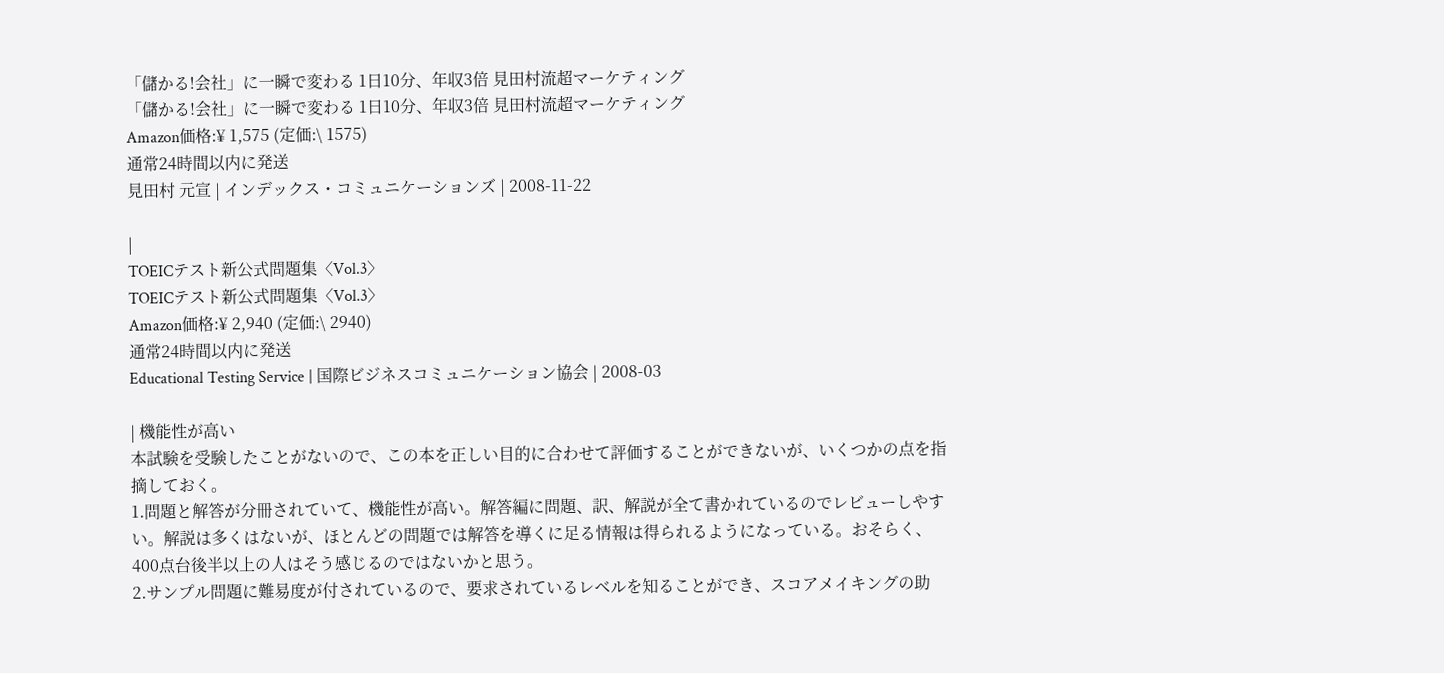「儲かる!会社」に一瞬で変わる 1日10分、年収3倍 見田村流超マーケティング
「儲かる!会社」に一瞬で変わる 1日10分、年収3倍 見田村流超マーケティング
Amazon価格:¥ 1,575 (定価:\ 1575)
通常24時間以内に発送
見田村 元宣 | インデックス・コミュニケーションズ | 2008-11-22

|
TOEICテスト新公式問題集〈Vol.3〉
TOEICテスト新公式問題集〈Vol.3〉
Amazon価格:¥ 2,940 (定価:\ 2940)
通常24時間以内に発送
Educational Testing Service | 国際ビジネスコミュニケーション協会 | 2008-03

| 機能性が高い
本試験を受験したことがないので、この本を正しい目的に合わせて評価することができないが、いくつかの点を指摘しておく。
1.問題と解答が分冊されていて、機能性が高い。解答編に問題、訳、解説が全て書かれているのでレビューしやすい。解説は多くはないが、ほとんどの問題では解答を導くに足る情報は得られるようになっている。おそらく、400点台後半以上の人はそう感じるのではないかと思う。
2.サンプル問題に難易度が付されているので、要求されているレベルを知ることができ、スコアメイキングの助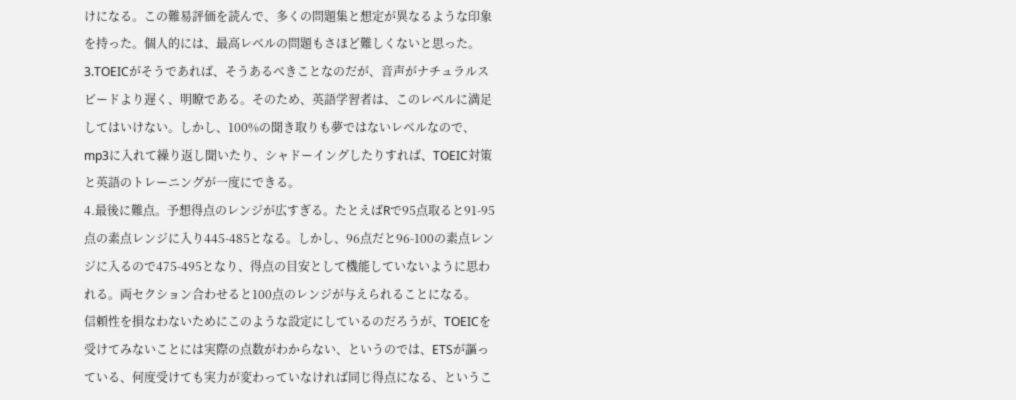けになる。この難易評価を読んで、多くの問題集と想定が異なるような印象を持った。個人的には、最高レベルの問題もさほど難しくないと思った。
3.TOEICがそうであれば、そうあるべきことなのだが、音声がナチュラルスピードより遅く、明瞭である。そのため、英語学習者は、このレベルに満足してはいけない。しかし、100%の聞き取りも夢ではないレベルなので、mp3に入れて繰り返し聞いたり、シャドーイングしたりすれば、TOEIC対策と英語のトレーニングが一度にできる。
4.最後に難点。予想得点のレンジが広すぎる。たとえばRで95点取ると91-95点の素点レンジに入り445-485となる。しかし、96点だと96-100の素点レンジに入るので475-495となり、得点の目安として機能していないように思われる。両セクション合わせると100点のレンジが与えられることになる。
信頼性を損なわないためにこのような設定にしているのだろうが、TOEICを受けてみないことには実際の点数がわからない、というのでは、ETSが謳っている、何度受けても実力が変わっていなければ同じ得点になる、というこ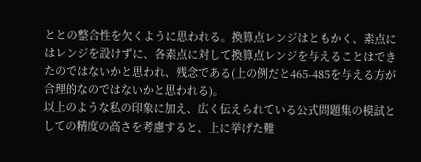ととの整合性を欠くように思われる。換算点レンジはともかく、素点にはレンジを設けずに、各素点に対して換算点レンジを与えることはできたのではないかと思われ、残念である(上の例だと465-485を与える方が合理的なのではないかと思われる)。
以上のような私の印象に加え、広く伝えられている公式問題集の模試としての精度の高さを考慮すると、上に挙げた難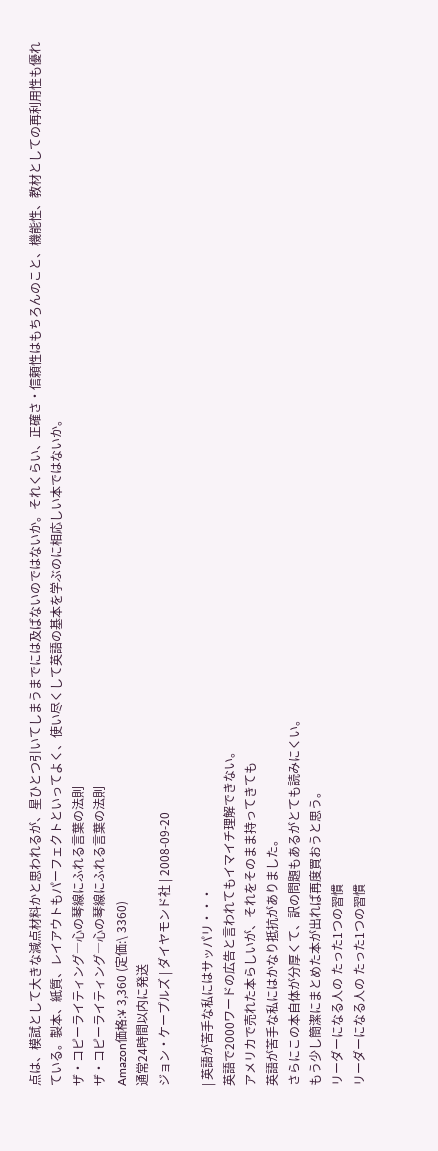点は、模試として大きな減点材料かと思われるが、星ひとつ引いてしまうまでには及ばないのではないか。それくらい、正確さ・信頼性はもちろんのこと、機能性、教材としての再利用性も優れている。製本、紙質、レイアウトもパーフェクトといってよく、使い尽くして英語の基本を学ぶのに相応しい本ではないか。
ザ・コピーライティング―心の琴線にふれる言葉の法則
ザ・コピーライティング―心の琴線にふれる言葉の法則
Amazon価格:¥ 3,360 (定価:\ 3360)
通常24時間以内に発送
ジョン・ケープルズ | ダイヤモンド社 | 2008-09-20

| 英語が苦手な私にはサッパリ・・・
英語で2000ワードの広告と言われてもイマイチ理解できない。
アメリカで売れた本らしいが、それをそのまま持ってきても
英語が苦手な私にはかなり抵抗がありました。
さらにこの本自体が分厚くて、訳の問題もあるがとても読みにくい。
もう少し簡潔にまとめた本が出れば再度買おうと思う。
リーダーになる人の たった1つの習慣
リーダーになる人の たった1つの習慣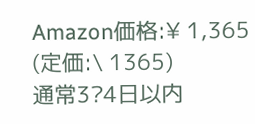Amazon価格:¥ 1,365 (定価:\ 1365)
通常3?4日以内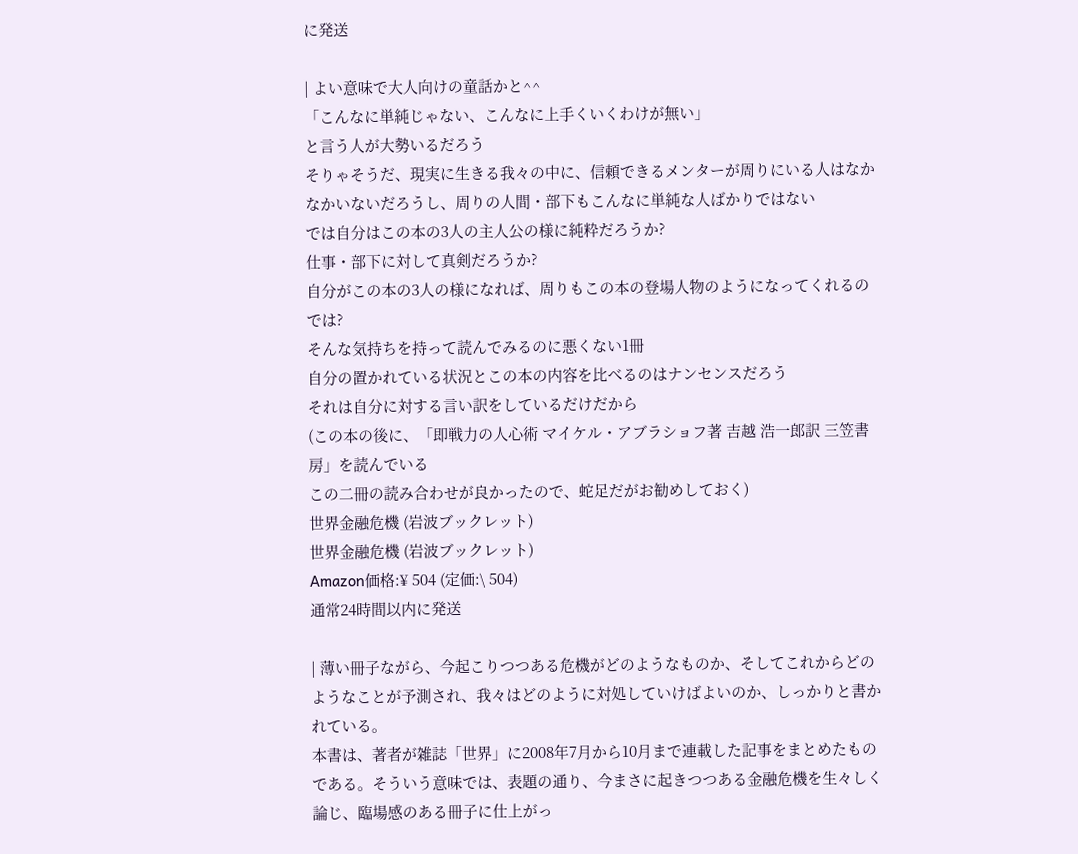に発送

| よい意味で大人向けの童話かと^^
「こんなに単純じゃない、こんなに上手くいくわけが無い」
と言う人が大勢いるだろう
そりゃそうだ、現実に生きる我々の中に、信頼できるメンターが周りにいる人はなかなかいないだろうし、周りの人間・部下もこんなに単純な人ばかりではない
では自分はこの本の3人の主人公の様に純粋だろうか?
仕事・部下に対して真剣だろうか?
自分がこの本の3人の様になれば、周りもこの本の登場人物のようになってくれるのでは?
そんな気持ちを持って読んでみるのに悪くない1冊
自分の置かれている状況とこの本の内容を比べるのはナンセンスだろう
それは自分に対する言い訳をしているだけだから
(この本の後に、「即戦力の人心術 マイケル・アブラショフ著 吉越 浩一郎訳 三笠書房」を読んでいる
この二冊の読み合わせが良かったので、蛇足だがお勧めしておく)
世界金融危機 (岩波ブックレット)
世界金融危機 (岩波ブックレット)
Amazon価格:¥ 504 (定価:\ 504)
通常24時間以内に発送

| 薄い冊子ながら、今起こりつつある危機がどのようなものか、そしてこれからどのようなことが予測され、我々はどのように対処していけばよいのか、しっかりと書かれている。
本書は、著者が雑誌「世界」に2008年7月から10月まで連載した記事をまとめたものである。そういう意味では、表題の通り、今まさに起きつつある金融危機を生々しく論じ、臨場感のある冊子に仕上がっ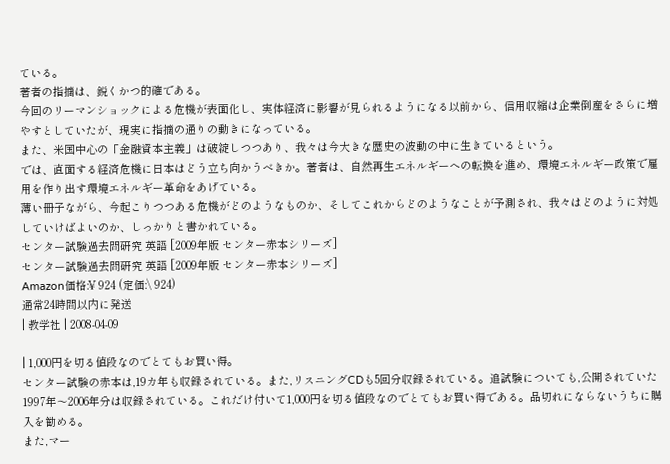ている。
著者の指摘は、鋭くかつ的確である。
今回のリーマンショックによる危機が表面化し、実体経済に影響が見られるようになる以前から、信用収縮は企業倒産をさらに増やすとしていたが、現実に指摘の通りの動きになっている。
また、米国中心の「金融資本主義」は破綻しつつあり、我々は今大きな歴史の波動の中に生きているという。
では、直面する経済危機に日本はどう立ち向かうべきか。著者は、自然再生エネルギーへの転換を進め、環境エネルギー政策で雇用を作り出す環境エネルギー革命をあげている。
薄い冊子ながら、今起こりつつある危機がどのようなものか、そしてこれからどのようなことが予測され、我々はどのように対処していけばよいのか、しっかりと書かれている。
センター試験過去問研究 英語 [2009年版 センター赤本シリーズ]
センター試験過去問研究 英語 [2009年版 センター赤本シリーズ]
Amazon価格:¥ 924 (定価:\ 924)
通常24時間以内に発送
| 教学社 | 2008-04-09

| 1,000円を切る値段なのでとてもお買い得。
センター試験の赤本は,19カ年も収録されている。また,リスニングCDも5回分収録されている。追試験についても,公開されていた1997年〜2006年分は収録されている。これだけ付いて1,000円を切る値段なのでとてもお買い得である。品切れにならないうちに購入を勧める。
また,マー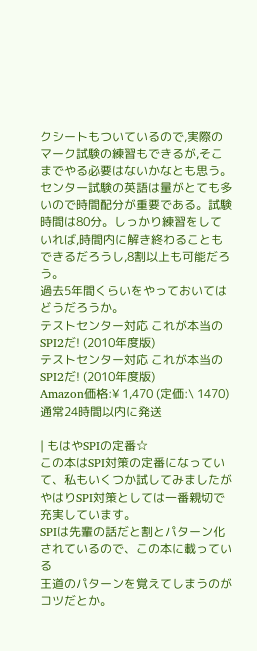クシートもついているので,実際のマーク試験の練習もできるが,そこまでやる必要はないかなとも思う。
センター試験の英語は量がとても多いので時間配分が重要である。試験時間は80分。しっかり練習をしていれば,時間内に解き終わることもできるだろうし,8割以上も可能だろう。
過去5年間くらいをやっておいてはどうだろうか。
テストセンター対応 これが本当のSPI2だ! (2010年度版)
テストセンター対応 これが本当のSPI2だ! (2010年度版)
Amazon価格:¥ 1,470 (定価:\ 1470)
通常24時間以内に発送

| もはやSPIの定番☆
この本はSPI対策の定番になっていて、私もいくつか試してみましたが
やはりSPI対策としては一番親切で充実しています。
SPIは先輩の話だと割とパターン化されているので、この本に載っている
王道のパターンを覚えてしまうのがコツだとか。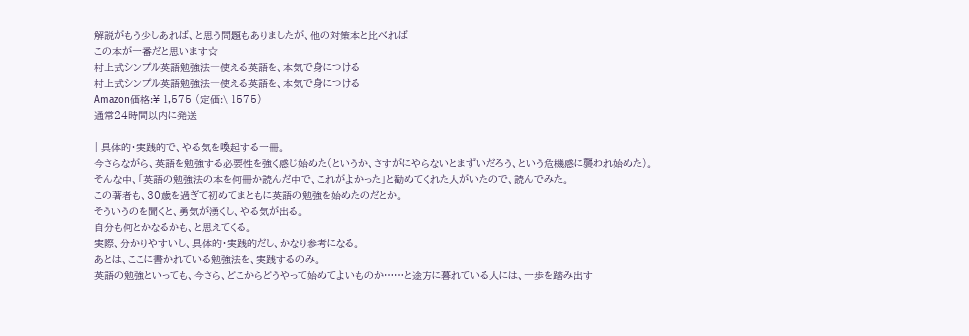解説がもう少しあれば、と思う問題もありましたが、他の対策本と比べれば
この本が一番だと思います☆
村上式シンプル英語勉強法―使える英語を、本気で身につける
村上式シンプル英語勉強法―使える英語を、本気で身につける
Amazon価格:¥ 1,575 (定価:\ 1575)
通常24時間以内に発送

| 具体的・実践的で、やる気を喚起する一冊。
今さらながら、英語を勉強する必要性を強く感じ始めた(というか、さすがにやらないとまずいだろう、という危機感に襲われ始めた)。
そんな中、「英語の勉強法の本を何冊か読んだ中で、これがよかった」と勧めてくれた人がいたので、読んでみた。
この著者も、30歳を過ぎて初めてまともに英語の勉強を始めたのだとか。
そういうのを聞くと、勇気が湧くし、やる気が出る。
自分も何とかなるかも、と思えてくる。
実際、分かりやすいし、具体的・実践的だし、かなり参考になる。
あとは、ここに書かれている勉強法を、実践するのみ。
英語の勉強といっても、今さら、どこからどうやって始めてよいものか……と途方に暮れている人には、一歩を踏み出す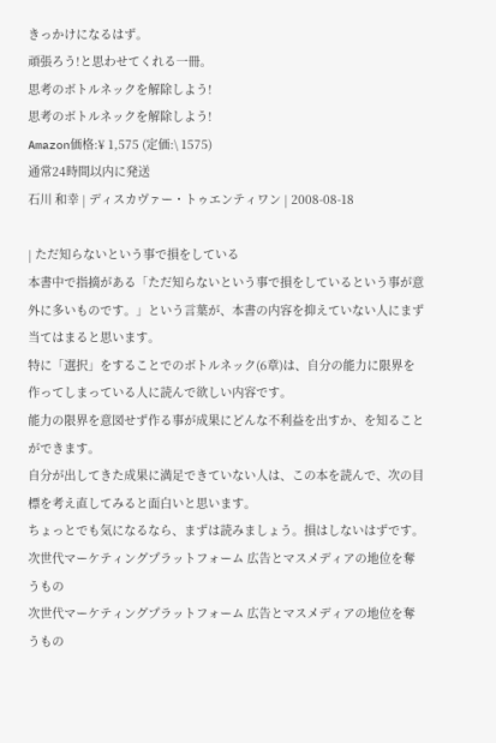きっかけになるはず。
頑張ろう!と思わせてくれる一冊。
思考のボトルネックを解除しよう!
思考のボトルネックを解除しよう!
Amazon価格:¥ 1,575 (定価:\ 1575)
通常24時間以内に発送
石川 和幸 | ディスカヴァー・トゥエンティワン | 2008-08-18

| ただ知らないという事で損をしている
本書中で指摘がある「ただ知らないという事で損をしているという事が意外に多いものです。」という言葉が、本書の内容を抑えていない人にまず当てはまると思います。
特に「選択」をすることでのボトルネック(6章)は、自分の能力に限界を作ってしまっている人に読んで欲しい内容です。
能力の限界を意図せず作る事が成果にどんな不利益を出すか、を知ることができます。
自分が出してきた成果に満足できていない人は、この本を読んで、次の目標を考え直してみると面白いと思います。
ちょっとでも気になるなら、まずは読みましょう。損はしないはずです。
次世代マーケティングプラットフォーム 広告とマスメディアの地位を奪うもの
次世代マーケティングプラットフォーム 広告とマスメディアの地位を奪うもの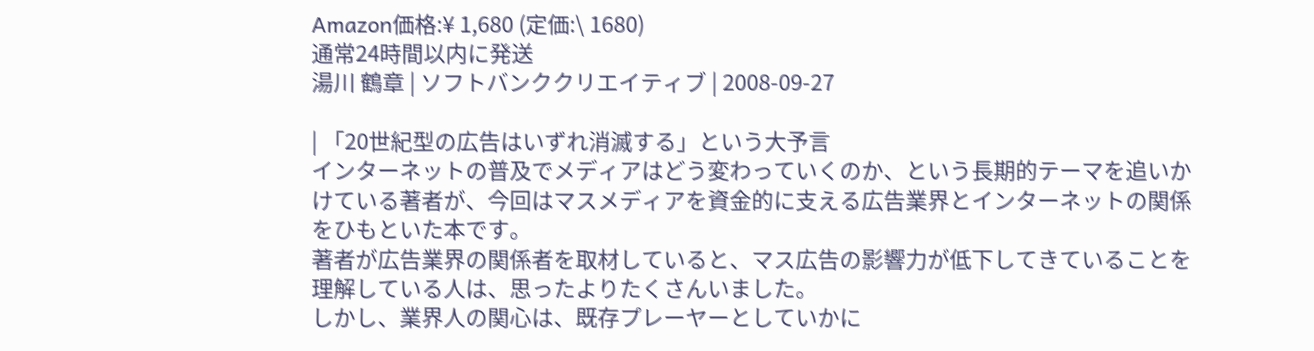Amazon価格:¥ 1,680 (定価:\ 1680)
通常24時間以内に発送
湯川 鶴章 | ソフトバンククリエイティブ | 2008-09-27

| 「20世紀型の広告はいずれ消滅する」という大予言
インターネットの普及でメディアはどう変わっていくのか、という長期的テーマを追いかけている著者が、今回はマスメディアを資金的に支える広告業界とインターネットの関係をひもといた本です。
著者が広告業界の関係者を取材していると、マス広告の影響力が低下してきていることを理解している人は、思ったよりたくさんいました。
しかし、業界人の関心は、既存プレーヤーとしていかに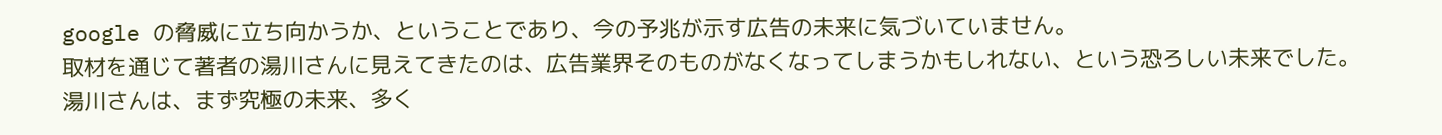google の脅威に立ち向かうか、ということであり、今の予兆が示す広告の未来に気づいていません。
取材を通じて著者の湯川さんに見えてきたのは、広告業界そのものがなくなってしまうかもしれない、という恐ろしい未来でした。
湯川さんは、まず究極の未来、多く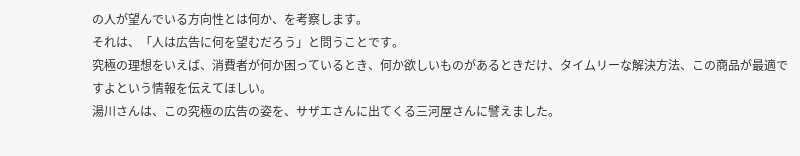の人が望んでいる方向性とは何か、を考察します。
それは、「人は広告に何を望むだろう」と問うことです。
究極の理想をいえば、消費者が何か困っているとき、何か欲しいものがあるときだけ、タイムリーな解決方法、この商品が最適ですよという情報を伝えてほしい。
湯川さんは、この究極の広告の姿を、サザエさんに出てくる三河屋さんに譬えました。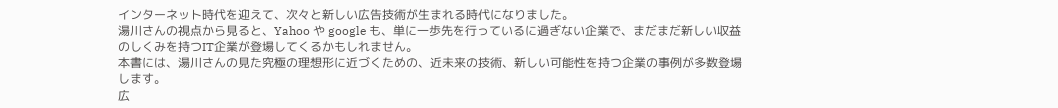インターネット時代を迎えて、次々と新しい広告技術が生まれる時代になりました。
湯川さんの視点から見ると、Yahoo や google も、単に一歩先を行っているに過ぎない企業で、まだまだ新しい収益のしくみを持つIT企業が登場してくるかもしれません。
本書には、湯川さんの見た究極の理想形に近づくための、近未来の技術、新しい可能性を持つ企業の事例が多数登場します。
広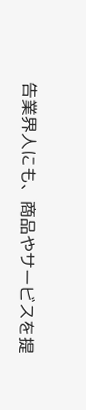告業界人にも、商品やサービスを提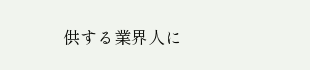供する業界人に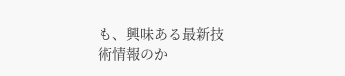も、興味ある最新技術情報のか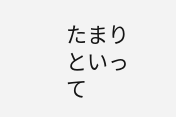たまりといって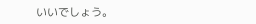いいでしょう。